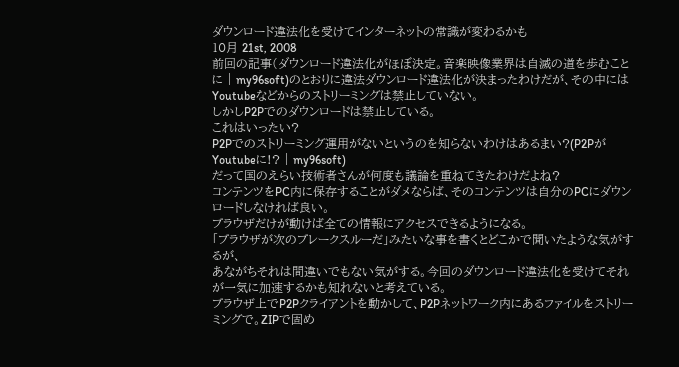ダウンロード違法化を受けてインターネットの常識が変わるかも
10月 21st, 2008
前回の記事(ダウンロード違法化がほぼ決定。音楽映像業界は自滅の道を歩むことに | my96soft)のとおりに違法ダウンロード違法化が決まったわけだが、その中にはYoutubeなどからのストリーミングは禁止していない。
しかしP2Pでのダウンロードは禁止している。
これはいったい?
P2Pでのストリーミング運用がないというのを知らないわけはあるまい?(P2PがYoutubeに!? | my96soft)
だって国のえらい技術者さんが何度も議論を重ねてきたわけだよね?
コンテンツをPC内に保存することがダメならば、そのコンテンツは自分のPCにダウンロードしなければ良い。
ブラウザだけが動けば全ての情報にアクセスできるようになる。
「ブラウザが次のブレークスルーだ」みたいな事を書くとどこかで聞いたような気がするが、
あながちそれは間違いでもない気がする。今回のダウンロード違法化を受けてそれが一気に加速するかも知れないと考えている。
ブラウザ上でP2Pクライアントを動かして、P2Pネットワーク内にあるファイルをストリーミングで。ZIPで固め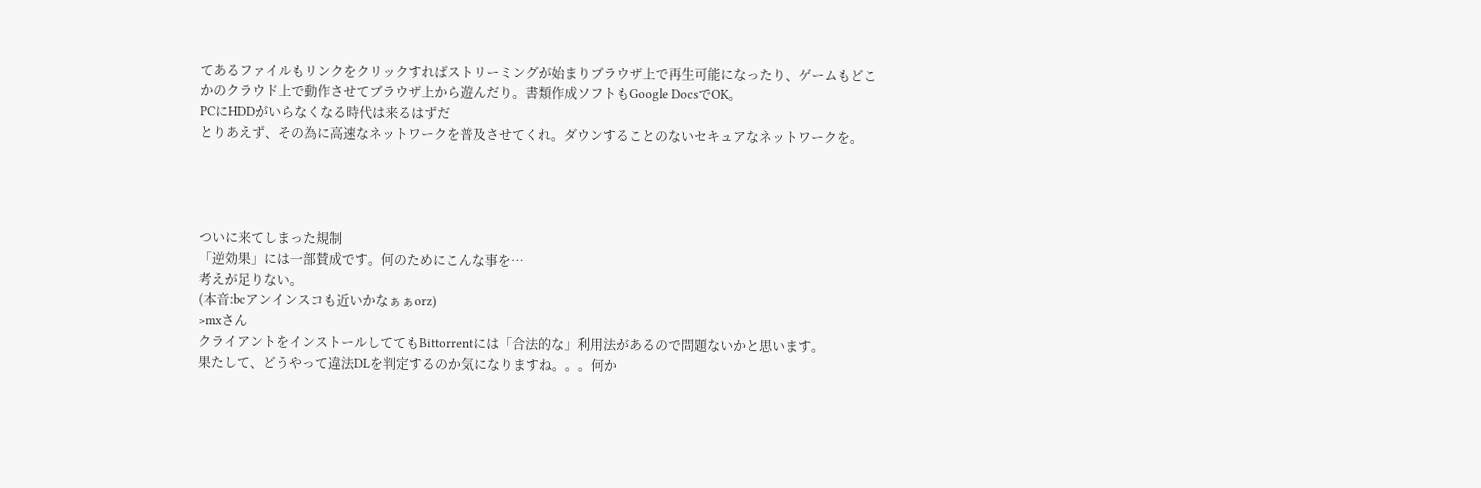てあるファイルもリンクをクリックすればストリーミングが始まりブラウザ上で再生可能になったり、ゲームもどこかのクラウド上で動作させてブラウザ上から遊んだり。書類作成ソフトもGoogle DocsでOK。
PCにHDDがいらなくなる時代は来るはずだ
とりあえず、その為に高速なネットワークを普及させてくれ。ダウンすることのないセキュアなネットワークを。




ついに来てしまった規制
「逆効果」には一部賛成です。何のためにこんな事を…
考えが足りない。
(本音:bcアンインスコも近いかなぁぁorz)
>mxさん
クライアントをインストールしててもBittorrentには「合法的な」利用法があるので問題ないかと思います。
果たして、どうやって違法DLを判定するのか気になりますね。。。何か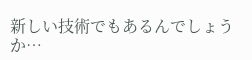新しい技術でもあるんでしょうか…